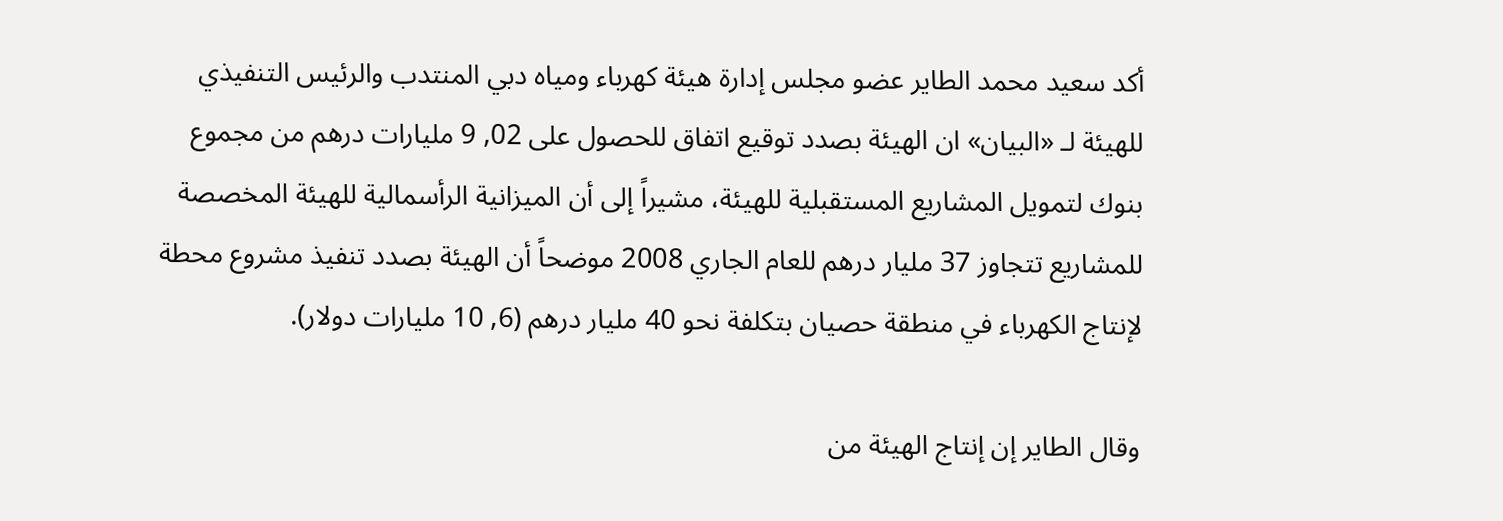أكد سعيد محمد الطاير عضو مجلس إدارة هيئة كهرباء ومياه دبي المنتدب والرئيس التنفيذي للهيئة لـ «البيان» ان الهيئة بصدد توقيع اتفاق للحصول على 02, 9 مليارات درهم من مجموع بنوك لتمويل المشاريع المستقبلية للهيئة، مشيراً إلى أن الميزانية الرأسمالية للهيئة المخصصة للمشاريع تتجاوز 37 مليار درهم للعام الجاري 2008 موضحاً أن الهيئة بصدد تنفيذ مشروع محطة لإنتاج الكهرباء في منطقة حصيان بتكلفة نحو 40 مليار درهم (6, 10 مليارات دولار).

وقال الطاير إن إنتاج الهيئة من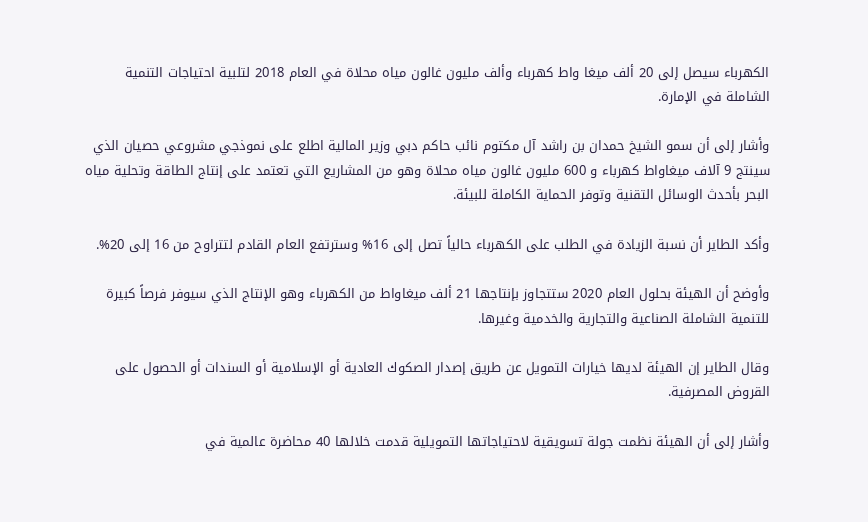الكهرباء سيصل إلى 20 ألف ميغا واط كهرباء وألف مليون غالون مياه محلاة في العام 2018 لتلبية احتياجات التنمية الشاملة في الإمارة.

وأشار إلى أن سمو الشيخ حمدان بن راشد آل مكتوم نائب حاكم دبي وزير المالية اطلع على نموذجي مشروعي حصيان الذي سينتج 9 آلاف ميغاواط كهرباء و 600 مليون غالون مياه محلاة وهو من المشاريع التي تعتمد على إنتاج الطاقة وتحلية مياه البحر بأحدث الوسائل التقنية وتوفر الحماية الكاملة للبيئة.

وأكد الطاير أن نسبة الزيادة في الطلب على الكهرباء حالياً تصل إلى 16% وسترتفع العام القادم لتتراوح من 16 إلى 20%.

وأوضح أن الهيئة بحلول العام 2020 ستتجاوز بإنتاجها 21 ألف ميغاواط من الكهرباء وهو الإنتاج الذي سيوفر فرصاً كبيرة للتنمية الشاملة الصناعية والتجارية والخدمية وغيرها.

وقال الطاير إن الهيئة لديها خيارات التمويل عن طريق إصدار الصكوك العادية أو الإسلامية أو السندات أو الحصول على القروض المصرفية.

وأشار إلى أن الهيئة نظمت جولة تسويقية لاحتياجاتها التمويلية قدمت خلالها 40 محاضرة عالمية في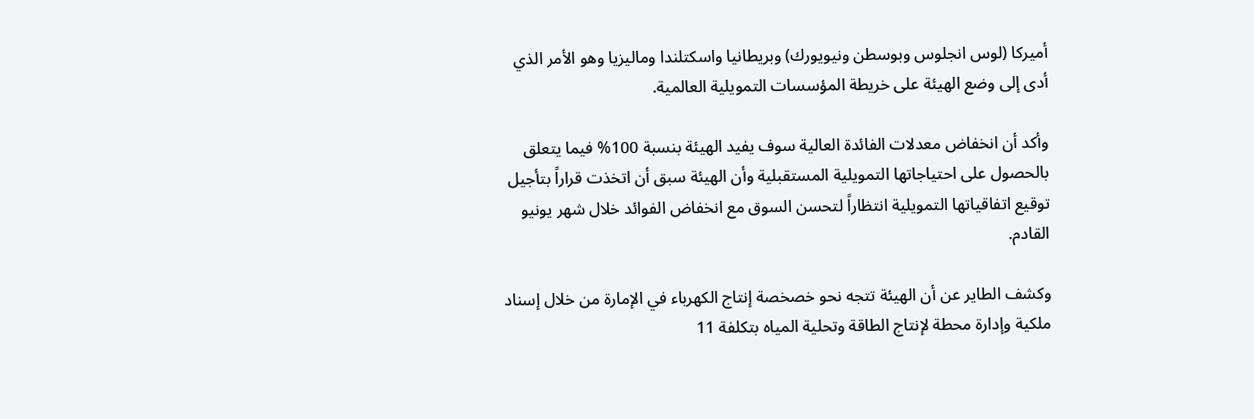أميركا (لوس انجلوس وبوسطن ونيويورك) وبريطانيا واسكتلندا وماليزيا وهو الأمر الذي أدى إلى وضع الهيئة على خريطة المؤسسات التمويلية العالمية.

وأكد أن انخفاض معدلات الفائدة العالية سوف يفيد الهيئة بنسبة 100% فيما يتعلق بالحصول على احتياجاتها التمويلية المستقبلية وأن الهيئة سبق أن اتخذت قراراً بتأجيل توقيع اتفاقياتها التمويلية انتظاراً لتحسن السوق مع انخفاض الفوائد خلال شهر يونيو القادم.

وكشف الطاير عن أن الهيئة تتجه نحو خصخصة إنتاج الكهرباء في الإمارة من خلال إسناد ملكية وإدارة محطة لإنتاج الطاقة وتحلية المياه بتكلفة 11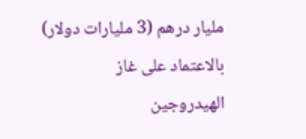مليار درهم (3 مليارات دولار) بالاعتماد على غاز الهيدروجين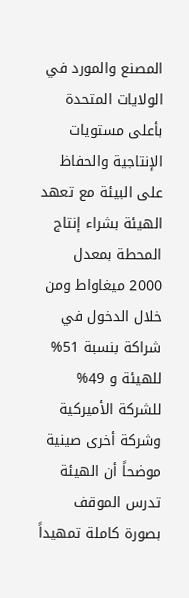المصنع والمورد في الولايات المتحدة بأعلى مستويات الإنتاجية والحفاظ على البيئة مع تعهد الهيئة بشراء إنتاج المحطة بمعدل 2000 ميغاواط ومن خلال الدخول في شراكة بنسبة 51% للهيئة و 49% للشركة الأميركية وشركة أخرى صينية موضحاً أن الهيئة تدرس الموقف بصورة كاملة تمهيداً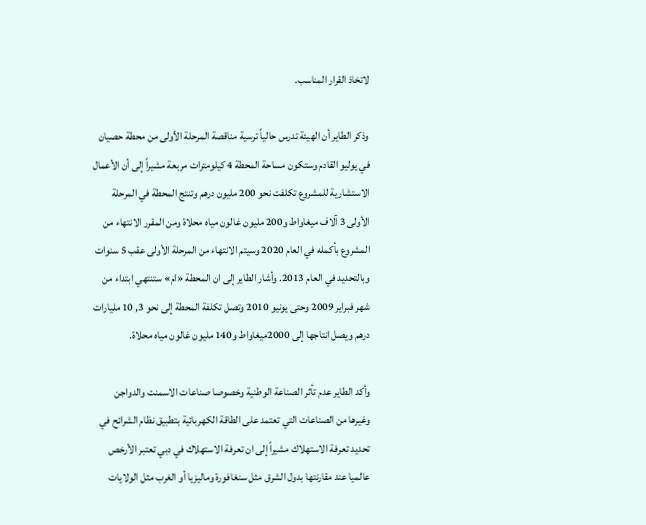لاتخاذ القرار المناسب.

وذكر الطاير أن الهيئة تدرس حالياً ترسية مناقصة المرحلة الأولى من محطة حصيان في يوليو القادم وستكون مساحة المحطة 4 كيلومترات مربعة مشيراً إلى أن الأعمال الاستشارية للمشروع تكلفت نحو 200 مليون درهم وتنتج المحطة في المرحلة الأولى 3 آلاف ميغاواط و200 مليون غالون مياه محلاة ومن المقرر الانتهاء من المشروع بأكمله في العام 2020 وسيتم الانتهاء من المرحلة الأولى عقب 5 سنوات وبالتحديد في العام 2013. وأشار الطاير إلى ان المحطة «ام» ستنتهي ابتداء من شهر فبراير 2009 وحتى يونيو 2010 وتصل تكلفة المحطة إلى نحو 3, 10 مليارات درهم ويصل انتاجها إلى 2000ميغاواط و140 مليون غالون مياه محلاة.

وأكد الطاير عدم تأثر الصناعة الوطنية وخصوصا صناعات الاسمنت والدواجن وغيرها من الصناعات التي تعتمد على الطاقة الكهربائية بتطبيق نظام الشرائح في تحديد تعرفة الاستهلاك مشيراً إلى ان تعرفة الاستهلاك في دبي تعتبر الأرخص عالميا عند مقارنتها بدول الشرق مثل سنغافورة وماليزيا أو الغرب مثل الولايات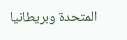المتحدة وبريطانيا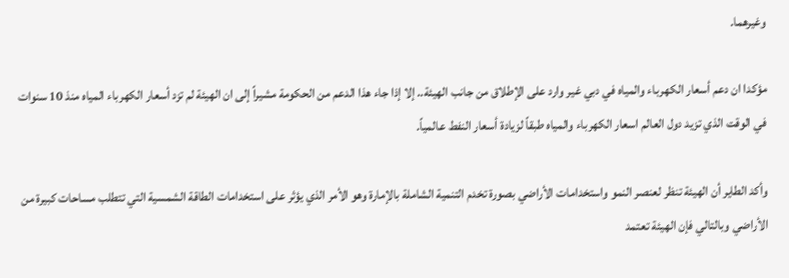وغيرهما.

مؤكدا ان دعم أسعار الكهرباء والمياه في دبي غير وارد على الإطلاق من جانب الهيئة.. إلا إذا جاء هذا الدعم من الحكومة مشيراً إلى ان الهيئة لم تزد أسعار الكهرباء المياه منذ 10 سنوات في الوقت الذي تزيد دول العالم اسعار الكهرباء والمياه طبقاً لزيادة أسعار النفط عالمياً.

وأكد الطاير أن الهيئة تنظر لعنصر النمو واستخدامات الأراضي بصورة تخدم التنمية الشاملة بالإمارة وهو الأمر الذي يؤثر على استخدامات الطاقة الشمسية التي تتطلب مساحات كبيرة من الأراضي وبالتالي فإن الهيئة تعتمد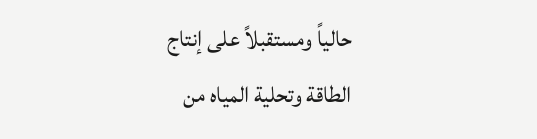حالياً ومستقبلاً على إنتاج الطاقة وتحلية المياه من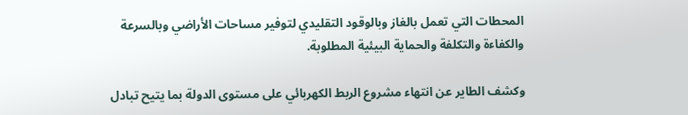المحطات التي تعمل بالغاز وبالوقود التقليدي لتوفير مساحات الأراضي وبالسرعة والكفاءة والتكلفة والحماية البيئية المطلوبة.

وكشف الطاير عن انتهاء مشروع الربط الكهربائي على مستوى الدولة بما يتيح تبادل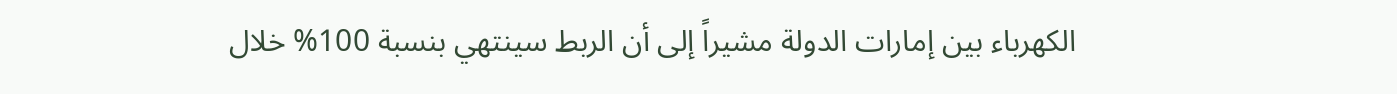الكهرباء بين إمارات الدولة مشيراً إلى أن الربط سينتهي بنسبة 100% خلال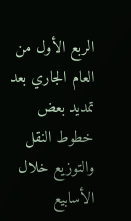الربع الأول من العام الجاري بعد تمديد بعض خطوط النقل والتوزيع خلال الأسابيع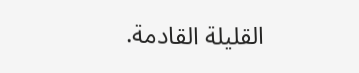القليلة القادمة.